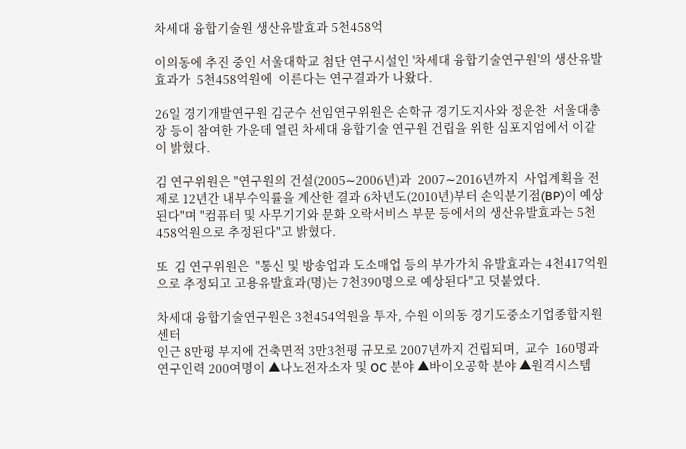차세대 융합기술원 생산유발효과 5천458억

이의동에 추진 중인 서울대학교 첨단 연구시설인 '차세대 융합기술연구원'의 생산유발효과가  5천458억원에  이른다는 연구결과가 나왔다.

26일 경기개발연구원 김군수 선임연구위원은 손학규 경기도지사와 정운찬  서울대총장 등이 참여한 가운데 열린 차세대 융합기술 연구원 건립을 위한 심포지엄에서 이같이 밝혔다.

김 연구위원은 "연구원의 건설(2005∼2006년)과  2007∼2016년까지  사업계획을 전제로 12년간 내부수익률을 계산한 결과 6차년도(2010년)부터 손익분기점(BP)이 예상된다"며 "컴퓨터 및 사무기기와 문화 오락서비스 부문 등에서의 생산유발효과는 5천458억원으로 추정된다"고 밝혔다.

또  김 연구위원은  "통신 및 방송업과 도소매업 등의 부가가치 유발효과는 4천417억원으로 추정되고 고용유발효과(명)는 7천390명으로 예상된다"고 덧붙였다.

차세대 융합기술연구원은 3천454억원을 투자, 수원 이의동 경기도중소기업종합지원센터
인근 8만평 부지에 건축면적 3만3천평 규모로 2007년까지 건립되며,  교수  160명과 연구인력 200여명이 ▲나노전자소자 및 OC 분야 ▲바이오공학 분야 ▲원격시스템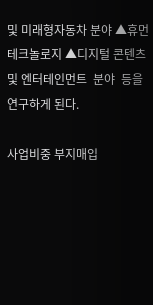및 미래형자동차 분야 ▲휴먼테크놀로지 ▲디지털 콘텐츠 및 엔터테인먼트  분야  등을 연구하게 된다.

사업비중 부지매입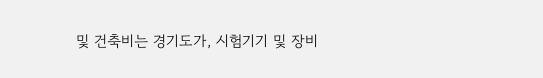및 건축비는 경기도가, 시험기기 및 장비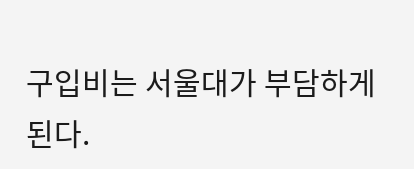구입비는 서울대가 부담하게 된다.